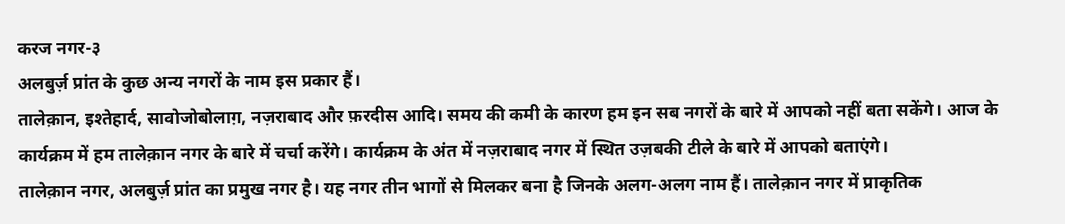करज नगर-३
अलबुर्ज़ प्रांत के कुछ अन्य नगरों के नाम इस प्रकार हैं।
तालेक़ान, इश्तेहार्द, सावोजोबोलाग़, नज़राबाद और फ़रदीस आदि। समय की कमी के कारण हम इन सब नगरों के बारे में आपको नहीं बता सकेंगे। आज के कार्यक्रम में हम तालेक़ान नगर के बारे में चर्चा करेंगे। कार्यक्रम के अंत में नज़राबाद नगर में स्थित उज़बकी टीले के बारे में आपको बताएंगे।
तालेक़ान नगर, अलबुर्ज़ प्रांत का प्रमुख नगर है। यह नगर तीन भागों से मिलकर बना है जिनके अलग-अलग नाम हैं। तालेक़ान नगर में प्राकृतिक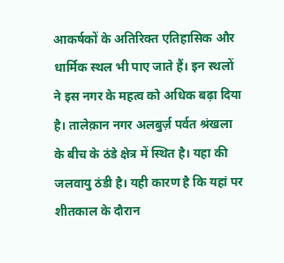आकर्षकों के अतिरिक्त एतिहासिक और धार्मिक स्थल भी पाए जाते हैं। इन स्थलों ने इस नगर के महत्व को अधिक बढ़ा दिया है। तालेक़ान नगर अलबुर्ज़ पर्वत श्रंखला के बीच के ठंडे क्षेत्र में स्थित है। यहा की जलवायु ठंडी है। यही कारण है कि यहां पर शीतकाल के दौरान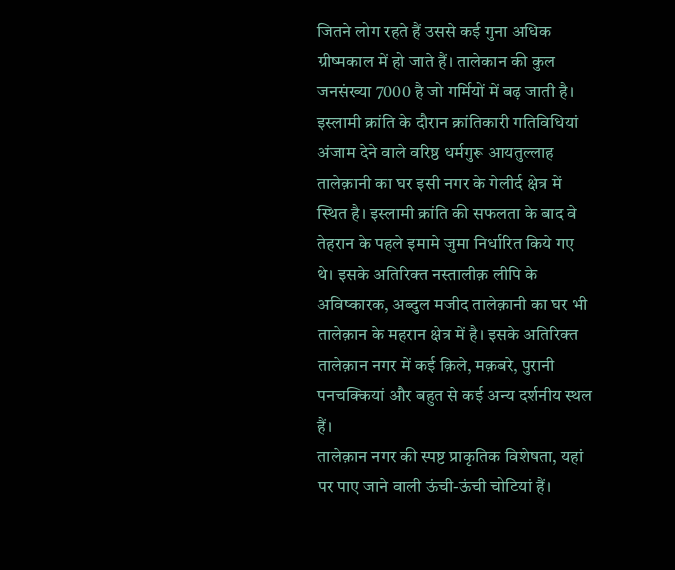जितने लोग रहते हैं उससे कई गुना अधिक ग्रीष्मकाल में हो जाते हैं। तालेकान की कुल जनसंख्या 7000 है जो गर्मियों में बढ़ जाती है। इस्लामी क्रांति के दौरान क्रांतिकारी गतिविधियां अंजाम देने वाले वरिष्ठ धर्मगुरू आयतुल्लाह तालेक़ानी का घर इसी नगर के गेलीर्द क्षेत्र में स्थित है। इस्लामी क्रांति की सफलता के बाद वे तेहरान के पहले इमामे जुमा निर्धारित किये गए थे। इसके अतिरिक्त नस्तालीक़ लीपि के अविष्कारक, अब्दुल मजीद तालेक़ानी का घर भी तालेक़ान के महरान क्षेत्र में है। इसके अतिरिक्त तालेक़ान नगर में कई क़िले, मक़बरे, पुरानी पनचक्कियां और बहुत से कई अन्य दर्शनीय स्थल हैं।
तालेक़ान नगर की स्पष्ट प्राकृतिक विशेषता, यहां पर पाए जाने वाली ऊंची-ऊंची चोटियां हैं।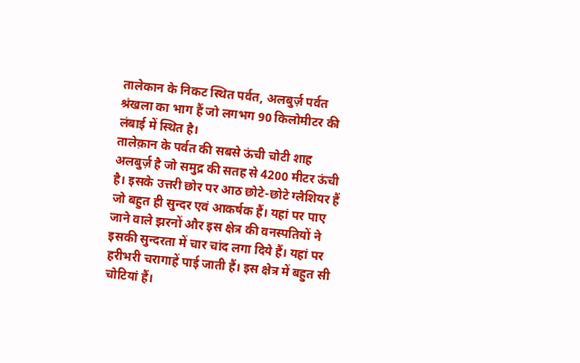तालेकान के निकट स्थित पर्वत, अलबुर्ज़ पर्वत श्रंखला का भाग हैं जो लगभग 90 किलोमीटर की लंबाई में स्थित है।
तालेक़ान के पर्वत की सबसे ऊंची चोटी शाह अलबुर्ज़ है जो समुद्र की सतह से 4200 मीटर ऊंची है। इसके उत्तरी छोर पर आठ छोटे-छोटे ग्लैशियर हैं जो बहुत ही सुन्दर एवं आकर्षक हैं। यहां पर पाए जाने वाले झरनों और इस क्षेत्र की वनस्पतियों ने इसकी सुन्दरता में चार चांद लगा दिये हैं। यहां पर हरीभरी चरागाहें पाई जाती हैं। इस क्षेत्र में बहुत सी चोटियां हैं।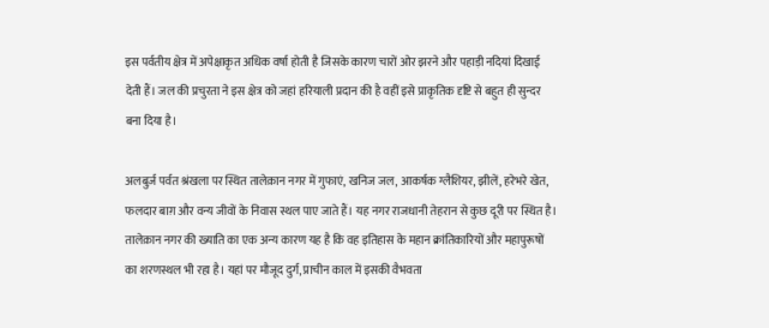इस पर्वतीय क्षेत्र में अपेक्षाकृत अधिक वर्षा होती है जिसके कारण चारों ओर झरने और पहाड़ी नदियां दिखाई देती हैं। जल की प्रचुरता ने इस क्षेत्र को जहां हरियाली प्रदान की है वहीं इसे प्राकृतिक दृष्टि से बहुत ही सुन्दर बना दिया है।

अलबुर्ज़ पर्वत श्रंखला पर स्थित तालेक़ान नगर में गुफाएं, खनिज जल, आकर्षक ग्लैशियर, झीलें, हरेभरे खेत, फलदार बाग़ और वन्य जीवों के निवास स्थल पाए जाते हैं। यह नगर राजधानी तेहरान से कुछ दूरी पर स्थित है। तालेक़ान नगर की ख्याति का एक अन्य कारण यह है कि वह इतिहास के महान क्रांतिकारियों और महापुरूषों का शरणस्थल भी रहा है। यहां पर मौजूद दुर्ग, प्राचीन काल में इसकी वैभवता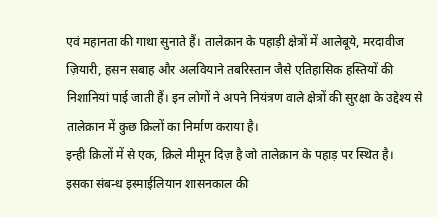एवं महानता की गाथा सुनाते हैं। तालेक़ान के पहाड़ी क्षेत्रों में आलेबूये, मरदावीज ज़ियारी, हसन सबाह और अलवियाने तबरिस्तान जैसे एतिहासिक हस्तियों की निशानियां पाई जाती हैं। इन लोगों ने अपने नियंत्रण वाले क्षेत्रों की सुरक्षा के उद्देश्य से तालेक़ान में कुछ क़िलों का निर्माण कराया है।
इन्ही क़िलों में से एक, क़िले मीमून दिज़ है जो तालेक़ान के पहाड़ पर स्थित है। इसका संबन्ध इस्माईलियान शासनकाल की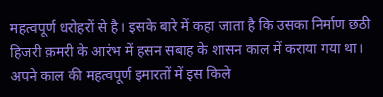महत्वपूर्ण धरोहरों से है। इसके बारे में कहा जाता है कि उसका निर्माण छठी हिजरी क़मरी के आरंभ में हसन सबाह के शासन काल में कराया गया था। अपने काल की महत्वपूर्ण इमारतों में इस किले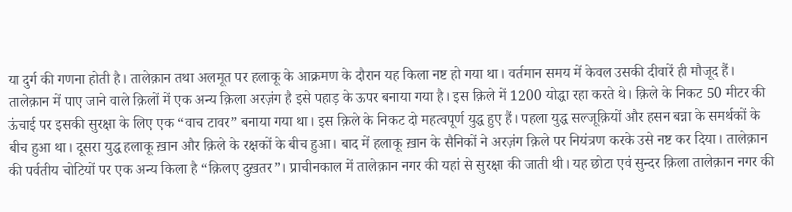या दुर्ग की गणना होती है। तालेक़ान तथा अलमूत पर हलाकू के आक्रमण के दौरान यह किला नष्ट हो गया था। वर्तमान समय में केवल उसकी दीवारें ही मौजूद हैं।
तालेक़ान में पाए जाने वाले क़िलों में एक अन्य क़िला अरज़ंग है इसे पहाड़ के ऊपर बनाया गया है। इस क़िले में 1200 योद्धा रहा करते थे। क़िले के निकट 50 मीटर की ऊंचाई पर इसकी सुरक्षा के लिए एक “वाच टावर” बनाया गया था। इस क़िले के निकट दो महत्वपूर्ण युद्ध हुए हैं। पहला युद्ध सल्जूक़ियों और हसन बन्ना के समर्थकों के बीच हुआ था। दूसरा युद्ध हलाकू ख़ान और क़िले के रक्षकों के बीच हुआ। बाद में हलाकू ख़ान के सैनिकों ने अरज़ंग क़िले पर नियंत्रण करके उसे नष्ट कर दिया। तालेक़ान की पर्वतीय चोटियों पर एक अन्य किला है “क़िलए दुख़तर”। प्राचीनकाल में तालेक़ान नगर की यहां से सुरक्षा की जाती थी। यह छोटा एवं सुन्दर क़िला तालेक़ान नगर की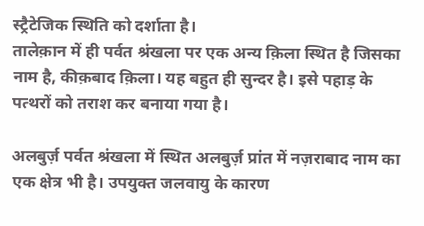स्ट्रैटेजिक स्थिति को दर्शाता है।
तालेक़ान में ही पर्वत श्रंखला पर एक अन्य क़िला स्थित है जिसका नाम है, कीक़बाद क़िला। यह बहुत ही सुन्दर है। इसे पहाड़ के पत्थरों को तराश कर बनाया गया है।

अलबुर्ज़ पर्वत श्रंखला में स्थित अलबुर्ज़ प्रांत में नज़राबाद नाम का एक क्षेत्र भी है। उपयुक्त जलवायु के कारण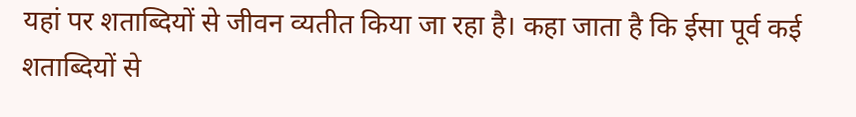यहां पर शताब्दियों से जीवन व्यतीत किया जा रहा है। कहा जाता है कि ईसा पूर्व कई शताब्दियों से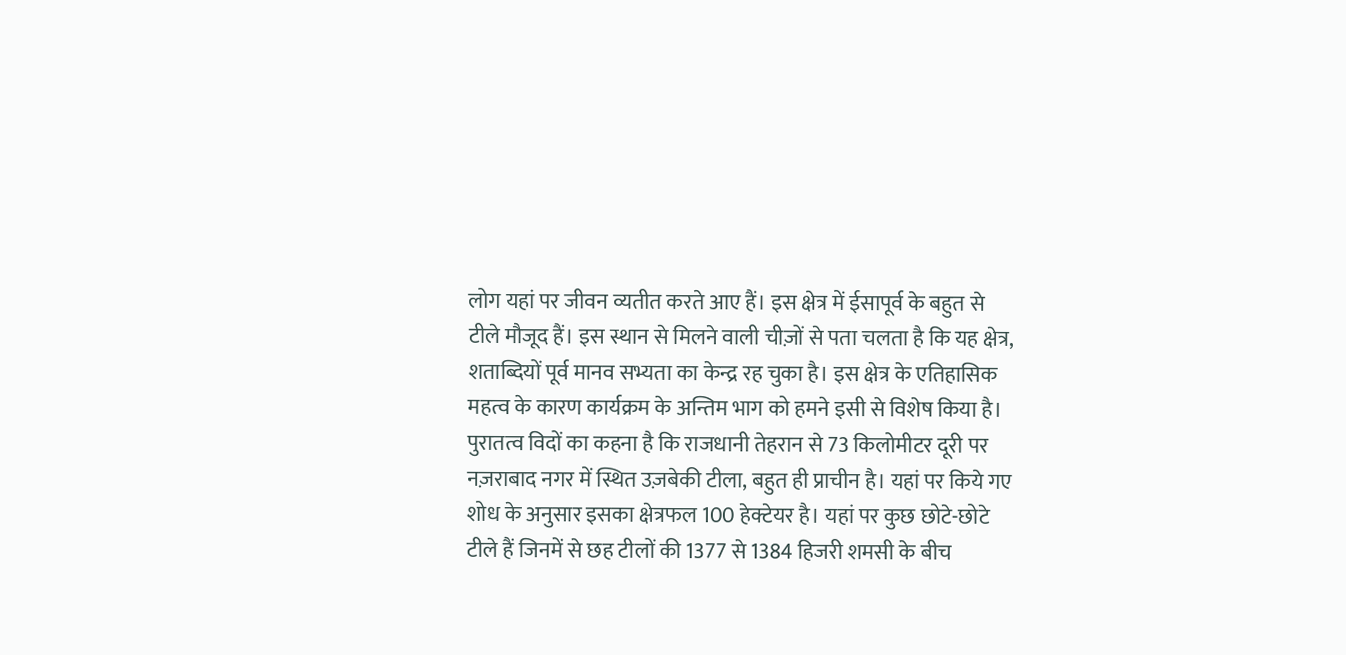लोग यहां पर जीवन व्यतीत करते आए हैं। इस क्षेत्र में ईसापूर्व के बहुत से टीले मौजूद हैं। इस स्थान से मिलने वाली चीज़ों से पता चलता है कि यह क्षेत्र, शताब्दियों पूर्व मानव सभ्यता का केन्द्र रह चुका है। इस क्षेत्र के एतिहासिक महत्व के कारण कार्यक्रम के अन्तिम भाग को हमने इसी से विशेष किया है।
पुरातत्व विदों का कहना है कि राजधानी तेहरान से 73 किलोमीटर दूरी पर नज़राबाद नगर में स्थित उज़बेकी टीला, बहुत ही प्राचीन है। यहां पर किये गए शोध के अनुसार इसका क्षेत्रफल 100 हेक्टेयर है। यहां पर कुछ छोटे-छोटे टीले हैं जिनमें से छह टीलों की 1377 से 1384 हिजरी शमसी के बीच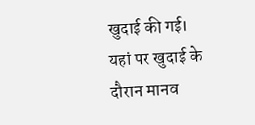खुदाई की गई। यहां पर खुदाई के दौरान मानव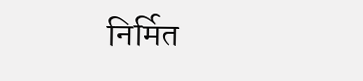निर्मित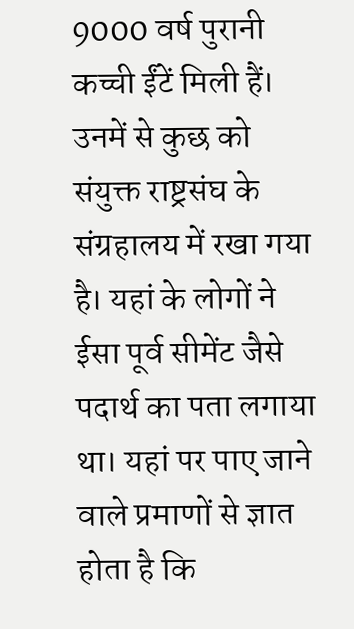9000 वर्ष पुरानी कच्ची ईंटें मिली हैं। उनमें से कुछ को संयुक्त राष्ट्रसंघ के संग्रहालय में रखा गया है। यहां के लोगों ने ईसा पूर्व सीमेंट जैसे पदार्थ का पता लगाया था। यहां पर पाए जाने वाले प्रमाणों से ज्ञात होता है कि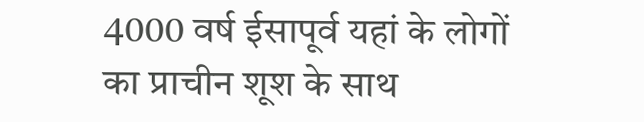4000 वर्ष ईसापूर्व यहां के लोगों का प्राचीन शूश के साथ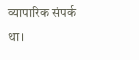व्यापारिक संपर्क था।